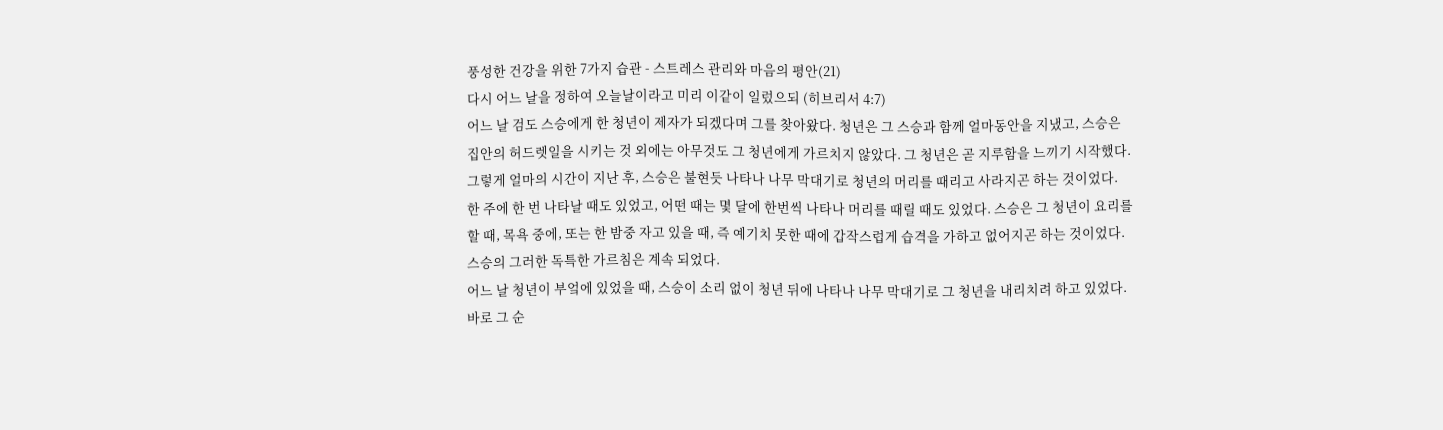풍성한 건강을 위한 7가지 습관 - 스트레스 관리와 마음의 평안(21)
다시 어느 날을 정하여 오늘날이라고 미리 이같이 일렀으되 (히브리서 4:7)
어느 날 검도 스승에게 한 청년이 제자가 되겠다며 그를 찾아왔다. 청년은 그 스승과 함께 얼마동안을 지냈고, 스승은 집안의 허드렛일을 시키는 것 외에는 아무것도 그 청년에게 가르치지 않았다. 그 청년은 곧 지루함을 느끼기 시작했다. 그렇게 얼마의 시간이 지난 후, 스승은 불현듯 나타나 나무 막대기로 청년의 머리를 때리고 사라지곤 하는 것이었다.
한 주에 한 번 나타날 때도 있었고, 어떤 때는 몇 달에 한번씩 나타나 머리를 때릴 때도 있었다. 스승은 그 청년이 요리를 할 때, 목욕 중에, 또는 한 밤중 자고 있을 때, 즉 예기치 못한 때에 갑작스럽게 습격을 가하고 없어지곤 하는 것이었다. 스승의 그러한 독특한 가르침은 계속 되었다.
어느 날 청년이 부엌에 있었을 때, 스승이 소리 없이 청년 뒤에 나타나 나무 막대기로 그 청년을 내리치려 하고 있었다. 바로 그 순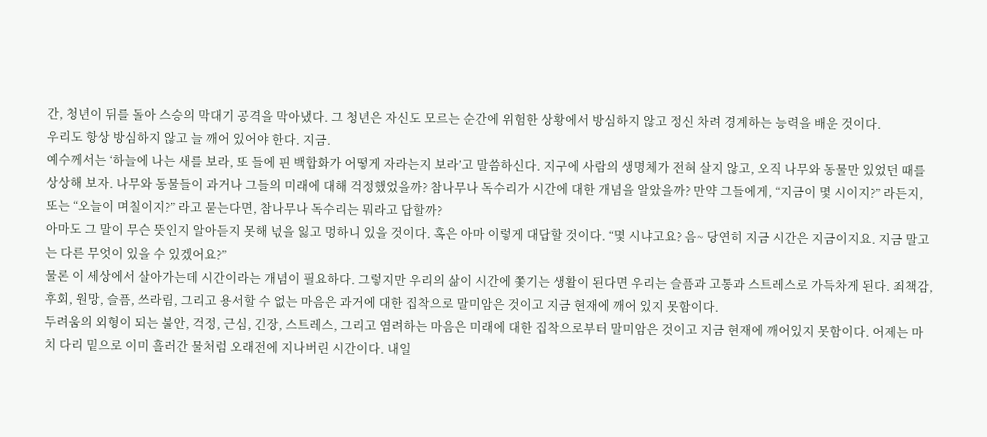간, 청년이 뒤를 돌아 스승의 막대기 공격을 막아냈다. 그 청년은 자신도 모르는 순간에 위험한 상황에서 방심하지 않고 정신 차려 경계하는 능력을 배운 것이다.
우리도 항상 방심하지 않고 늘 깨어 있어야 한다. 지금.
예수께서는 ‘하늘에 나는 새를 보라, 또 들에 핀 백합화가 어떻게 자라는지 보라’고 말씀하신다. 지구에 사람의 생명체가 전혀 살지 않고, 오직 나무와 동물만 있었던 때를 상상해 보자. 나무와 동물들이 과거나 그들의 미래에 대해 걱정했었을까? 참나무나 독수리가 시간에 대한 개념을 알았을까? 만약 그들에게, “지금이 몇 시이지?” 라든지, 또는 “오늘이 며칠이지?” 라고 묻는다면, 참나무나 독수리는 뭐라고 답할까?
아마도 그 말이 무슨 뜻인지 알아듣지 못해 넋을 잃고 멍하니 있을 것이다. 혹은 아마 이렇게 대답할 것이다. “몇 시냐고요? 음~ 당연히 지금 시간은 지금이지요. 지금 말고는 다른 무엇이 있을 수 있겠어요?”
물론 이 세상에서 살아가는데 시간이라는 개념이 필요하다. 그렇지만 우리의 삶이 시간에 쫓기는 생활이 된다면 우리는 슬픔과 고통과 스트레스로 가득차게 된다. 죄책감, 후회, 원망, 슬픔, 쓰라림, 그리고 용서할 수 없는 마음은 과거에 대한 집착으로 말미암은 것이고 지금 현재에 깨어 있지 못함이다.
두려움의 외형이 되는 불안, 걱정, 근심, 긴장, 스트레스, 그리고 염려하는 마음은 미래에 대한 집착으로부터 말미암은 것이고 지금 현재에 깨어있지 못함이다. 어제는 마치 다리 밑으로 이미 흘러간 물처럼 오래전에 지나버린 시간이다. 내일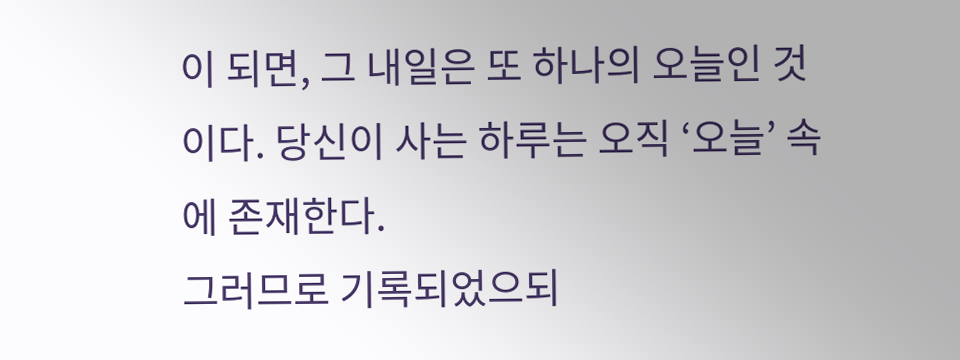이 되면, 그 내일은 또 하나의 오늘인 것이다. 당신이 사는 하루는 오직 ‘오늘’ 속에 존재한다.
그러므로 기록되었으되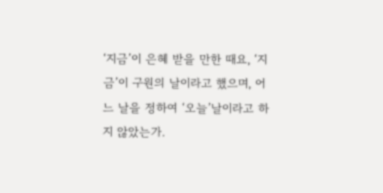‘지금’이 은혜 받을 만한 때요, ‘지금’이 구원의 날이라고 했으며, 어느 날을 정하여 ‘오늘’날이라고 하지 않았는가.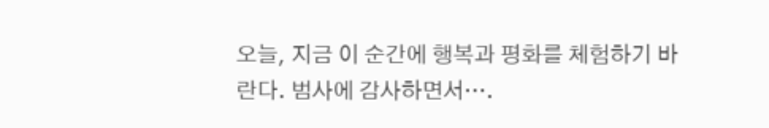오늘, 지금 이 순간에 행복과 평화를 체험하기 바란다. 범사에 감사하면서….